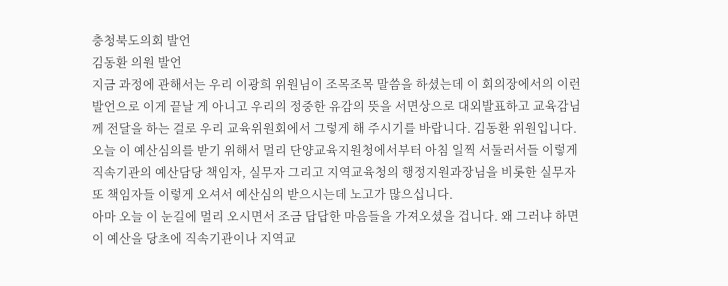충청북도의회 발언
김동환 의원 발언
지금 과정에 관해서는 우리 이광희 위원님이 조목조목 말씀을 하셨는데 이 회의장에서의 이런 발언으로 이게 끝날 게 아니고 우리의 정중한 유감의 뜻을 서면상으로 대외발표하고 교육감님께 전달을 하는 걸로 우리 교육위원회에서 그렇게 해 주시기를 바랍니다. 김동환 위원입니다. 오늘 이 예산심의를 받기 위해서 멀리 단양교육지원청에서부터 아침 일찍 서둘러서들 이렇게 직속기관의 예산담당 책임자, 실무자 그리고 지역교육청의 행정지원과장님을 비롯한 실무자 또 책임자들 이렇게 오셔서 예산심의 받으시는데 노고가 많으십니다.
아마 오늘 이 눈길에 멀리 오시면서 조금 답답한 마음들을 가져오셨을 겁니다. 왜 그러냐 하면 이 예산을 당초에 직속기관이나 지역교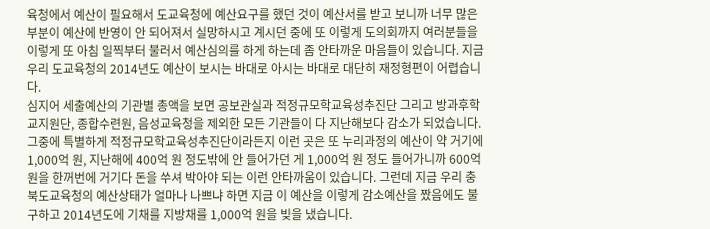육청에서 예산이 필요해서 도교육청에 예산요구를 했던 것이 예산서를 받고 보니까 너무 많은 부분이 예산에 반영이 안 되어져서 실망하시고 계시던 중에 또 이렇게 도의회까지 여러분들을 이렇게 또 아침 일찍부터 불러서 예산심의를 하게 하는데 좀 안타까운 마음들이 있습니다. 지금 우리 도교육청의 2014년도 예산이 보시는 바대로 아시는 바대로 대단히 재정형편이 어렵습니다.
심지어 세출예산의 기관별 총액을 보면 공보관실과 적정규모학교육성추진단 그리고 방과후학교지원단, 종합수련원, 음성교육청을 제외한 모든 기관들이 다 지난해보다 감소가 되었습니다. 그중에 특별하게 적정규모학교육성추진단이라든지 이런 곳은 또 누리과정의 예산이 약 거기에 1,000억 원, 지난해에 400억 원 정도밖에 안 들어가던 게 1,000억 원 정도 들어가니까 600억 원을 한꺼번에 거기다 돈을 쑤셔 박아야 되는 이런 안타까움이 있습니다. 그런데 지금 우리 충북도교육청의 예산상태가 얼마나 나쁘냐 하면 지금 이 예산을 이렇게 감소예산을 짰음에도 불구하고 2014년도에 기채를 지방채를 1,000억 원을 빚을 냈습니다.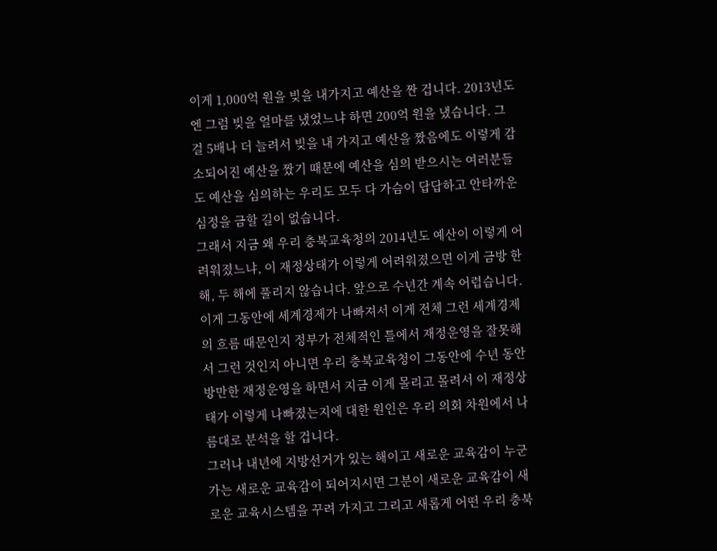이게 1,000억 원을 빚을 내가지고 예산을 짠 겁니다. 2013년도엔 그럼 빚을 얼마를 냈었느냐 하면 200억 원을 냈습니다. 그걸 5배나 더 늘려서 빚을 내 가지고 예산을 짰음에도 이렇게 감소되어진 예산을 짰기 때문에 예산을 심의 받으시는 여러분들도 예산을 심의하는 우리도 모두 다 가슴이 답답하고 안타까운 심정을 금할 길이 없습니다.
그래서 지금 왜 우리 충북교육청의 2014년도 예산이 이렇게 어려워졌느냐, 이 재정상태가 이렇게 어려워졌으면 이게 금방 한 해, 두 해에 풀리지 않습니다. 앞으로 수년간 계속 어렵습니다. 이게 그동안에 세계경제가 나빠져서 이게 전체 그런 세계경제의 흐름 때문인지 정부가 전체적인 틀에서 재정운영을 잘못해서 그런 것인지 아니면 우리 충북교육청이 그동안에 수년 동안 방만한 재정운영을 하면서 지금 이게 몰리고 몰려서 이 재정상태가 이렇게 나빠졌는지에 대한 원인은 우리 의회 차원에서 나름대로 분석을 할 겁니다.
그러나 내년에 지방선거가 있는 해이고 새로운 교육감이 누군가는 새로운 교육감이 되어지시면 그분이 새로운 교육감이 새로운 교육시스템을 꾸려 가지고 그리고 새롭게 어떤 우리 충북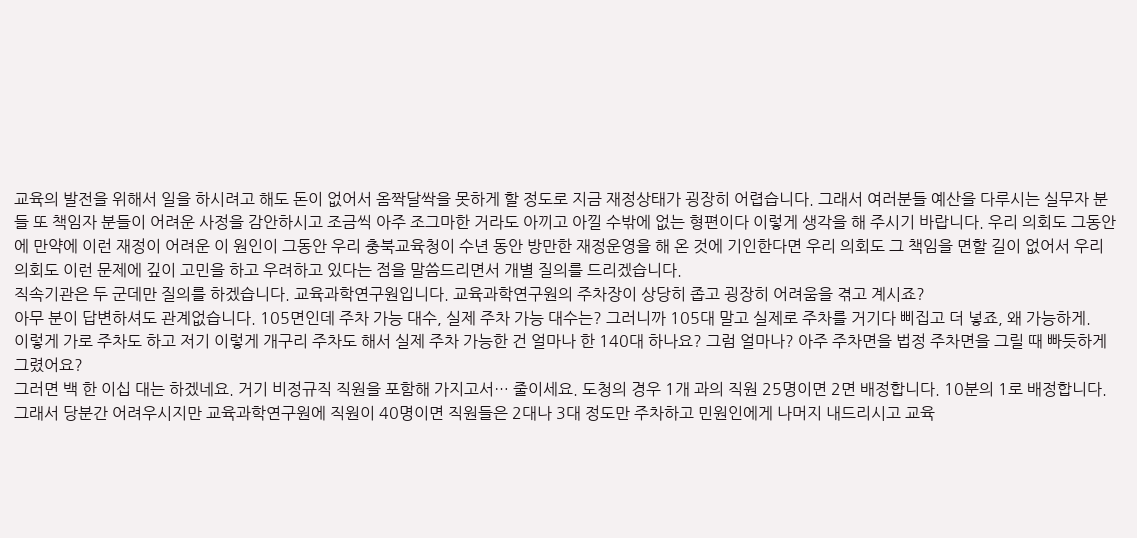교육의 발전을 위해서 일을 하시려고 해도 돈이 없어서 옴짝달싹을 못하게 할 정도로 지금 재정상태가 굉장히 어렵습니다. 그래서 여러분들 예산을 다루시는 실무자 분들 또 책임자 분들이 어려운 사정을 감안하시고 조금씩 아주 조그마한 거라도 아끼고 아낄 수밖에 없는 형편이다 이렇게 생각을 해 주시기 바랍니다. 우리 의회도 그동안에 만약에 이런 재정이 어려운 이 원인이 그동안 우리 충북교육청이 수년 동안 방만한 재정운영을 해 온 것에 기인한다면 우리 의회도 그 책임을 면할 길이 없어서 우리 의회도 이런 문제에 깊이 고민을 하고 우려하고 있다는 점을 말씀드리면서 개별 질의를 드리겠습니다.
직속기관은 두 군데만 질의를 하겠습니다. 교육과학연구원입니다. 교육과학연구원의 주차장이 상당히 좁고 굉장히 어려움을 겪고 계시죠?
아무 분이 답변하셔도 관계없습니다. 105면인데 주차 가능 대수, 실제 주차 가능 대수는? 그러니까 105대 말고 실제로 주차를 거기다 삐집고 더 넣죠, 왜 가능하게.
이렇게 가로 주차도 하고 저기 이렇게 개구리 주차도 해서 실제 주차 가능한 건 얼마나 한 140대 하나요? 그럼 얼마나? 아주 주차면을 법정 주차면을 그릴 때 빠듯하게 그렸어요?
그러면 백 한 이십 대는 하겠네요. 거기 비정규직 직원을 포함해 가지고서… 줄이세요. 도청의 경우 1개 과의 직원 25명이면 2면 배정합니다. 10분의 1로 배정합니다.
그래서 당분간 어려우시지만 교육과학연구원에 직원이 40명이면 직원들은 2대나 3대 정도만 주차하고 민원인에게 나머지 내드리시고 교육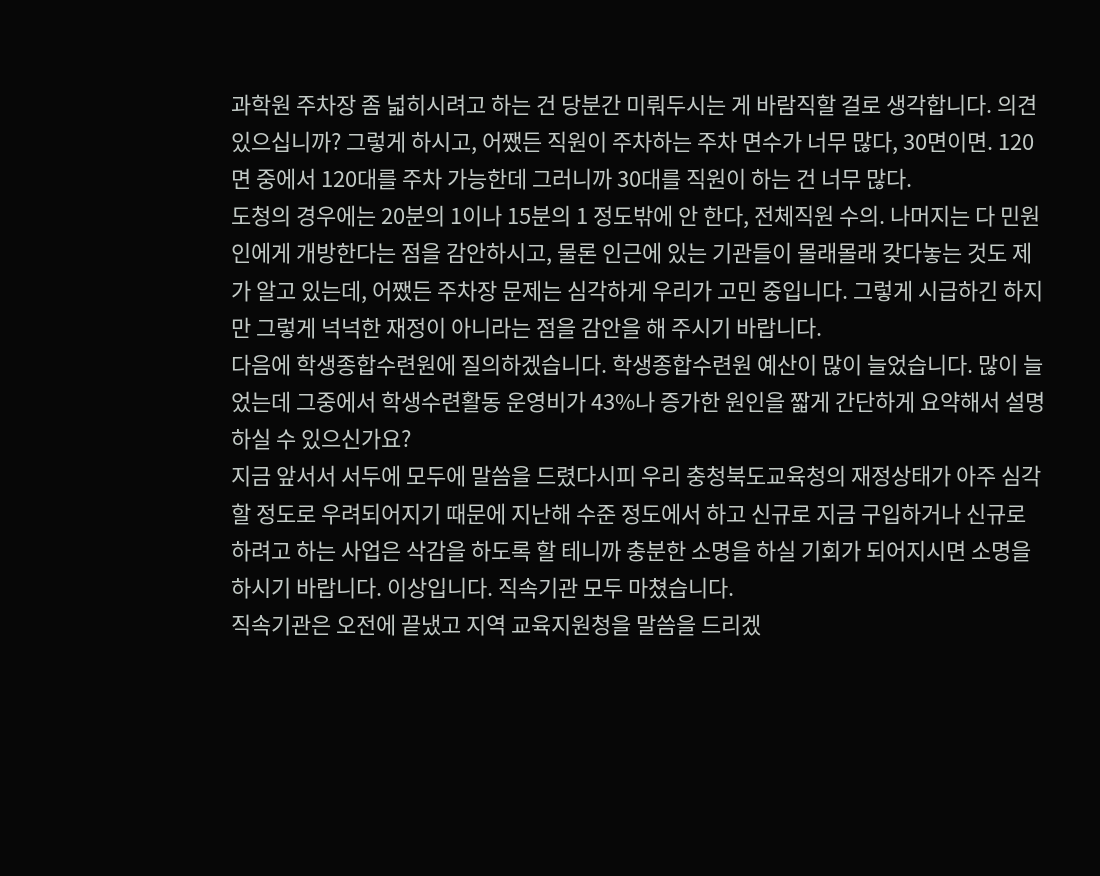과학원 주차장 좀 넓히시려고 하는 건 당분간 미뤄두시는 게 바람직할 걸로 생각합니다. 의견 있으십니까? 그렇게 하시고, 어쨌든 직원이 주차하는 주차 면수가 너무 많다, 30면이면. 120면 중에서 120대를 주차 가능한데 그러니까 30대를 직원이 하는 건 너무 많다.
도청의 경우에는 20분의 1이나 15분의 1 정도밖에 안 한다, 전체직원 수의. 나머지는 다 민원인에게 개방한다는 점을 감안하시고, 물론 인근에 있는 기관들이 몰래몰래 갖다놓는 것도 제가 알고 있는데, 어쨌든 주차장 문제는 심각하게 우리가 고민 중입니다. 그렇게 시급하긴 하지만 그렇게 넉넉한 재정이 아니라는 점을 감안을 해 주시기 바랍니다.
다음에 학생종합수련원에 질의하겠습니다. 학생종합수련원 예산이 많이 늘었습니다. 많이 늘었는데 그중에서 학생수련활동 운영비가 43%나 증가한 원인을 짧게 간단하게 요약해서 설명하실 수 있으신가요?
지금 앞서서 서두에 모두에 말씀을 드렸다시피 우리 충청북도교육청의 재정상태가 아주 심각할 정도로 우려되어지기 때문에 지난해 수준 정도에서 하고 신규로 지금 구입하거나 신규로 하려고 하는 사업은 삭감을 하도록 할 테니까 충분한 소명을 하실 기회가 되어지시면 소명을 하시기 바랍니다. 이상입니다. 직속기관 모두 마쳤습니다.
직속기관은 오전에 끝냈고 지역 교육지원청을 말씀을 드리겠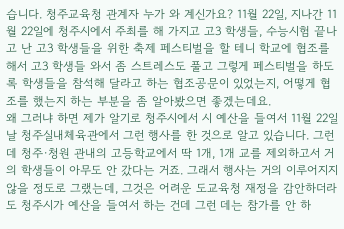습니다. 청주교육청 관계자 누가 와 계신가요? 11월 22일, 지나간 11월 22일에 청주시에서 주최를 해 가지고 고3 학생들, 수능시험 끝나고 난 고3 학생들을 위한 축제 페스티벌을 할 테니 학교에 협조를 해서 고3 학생들 와서 좀 스트레스도 풀고 그렇게 페스티벌을 하도록 학생들을 참석해 달라고 하는 협조공문이 있었는지, 어떻게 협조를 했는지 하는 부분을 좀 알아봤으면 좋겠는데요.
왜 그러냐 하면 제가 알기로 청주시에서 시 예산을 들여서 11월 22일 날 청주실내체육관에서 그런 행사를 한 것으로 알고 있습니다. 그런데 청주·청원 관내의 고등학교에서 딱 1개, 1개 교를 제외하고서 거의 학생들이 아무도 안 갔다는 거죠. 그래서 행사는 거의 이루어지지 않을 정도로 그랬는데, 그것은 어려운 도교육청 재정을 감안하더라도 청주시가 예산을 들여서 하는 건데 그런 데는 참가를 안 하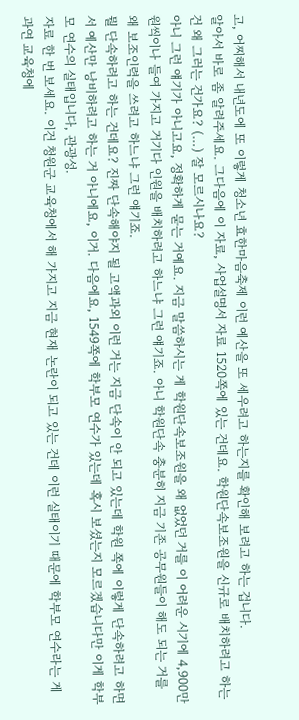고, 어찌해서 내년도에 또 이렇게 청소년 효한마음축제 이런 예산을 또 세우려고 하는지를 확인해 보려고 하는 겁니다.
알아서 바로 좀 알려주세요. 그다음에 이 자료, 사업설명서 자료 1520쪽에 있는 건데요. 학원단속보조원을 신규로 배치하려고 하는 건 왜 그러는 건가요? (…) 잘 모르시나요?
아니 그런 얘기가 아니고요, 정확하게 묻는 거예요. 지금 말씀하시는 게 학원단속보조원을 왜 없었던 거를 이 어려운 시기에 4,900만 원씩이나 들여 가지고 거기다 인원을 배치하려고 하느냐 그런 얘기죠. 아니 학원단속 충분히 지금 기존 공무원들이 해도 되는 거를 왜 보조인력을 쓰려고 하느냐 그런 얘기죠.
뭘 단속하려고 하는 건데요? 진짜 단속해야지 될 고액과외 이런 거는 지금 단속이 안 되고 있는데 학원 쪽에 이렇게 단속하려고 하면서 예산만 낭비하려고 하는 거 아니에요, 이거. 다음에요, 1549쪽에 학부모 연수가 있는데 혹시 보셨는지 모르겠습니다만 이게 학부모 연수의 실태입니다, 관광성.
자료 한 번 보세요. 이건 청원군 교육청에서 해 가지고 지금 현재 논란이 되고 있는 건데 이런 실태이기 때문에 학부모 연수라는 게 과연 교육청에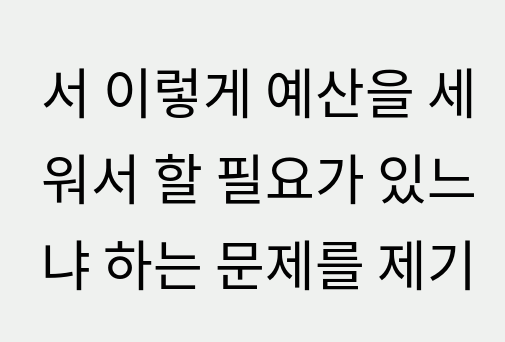서 이렇게 예산을 세워서 할 필요가 있느냐 하는 문제를 제기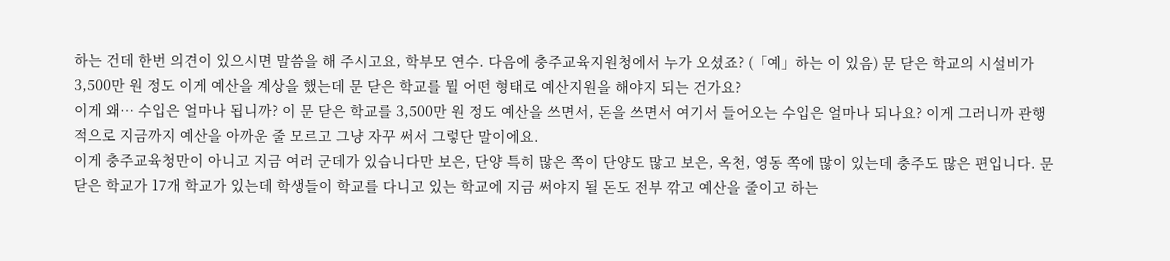하는 건데 한번 의견이 있으시면 말씀을 해 주시고요, 학부모 연수. 다음에 충주교육지원청에서 누가 오셨죠? (「예」하는 이 있음) 문 닫은 학교의 시설비가 3,500만 원 정도 이게 예산을 계상을 했는데 문 닫은 학교를 뭘 어떤 형태로 예산지원을 해야지 되는 건가요?
이게 왜… 수입은 얼마나 됩니까? 이 문 닫은 학교를 3,500만 원 정도 예산을 쓰면서, 돈을 쓰면서 여기서 들어오는 수입은 얼마나 되나요? 이게 그러니까 관행적으로 지금까지 예산을 아까운 줄 모르고 그냥 자꾸 써서 그렇단 말이에요.
이게 충주교육청만이 아니고 지금 여러 군데가 있습니다만 보은, 단양 특히 많은 쪽이 단양도 많고 보은, 옥천, 영동 쪽에 많이 있는데 충주도 많은 편입니다. 문 닫은 학교가 17개 학교가 있는데 학생들이 학교를 다니고 있는 학교에 지금 써야지 될 돈도 전부 깎고 예산을 줄이고 하는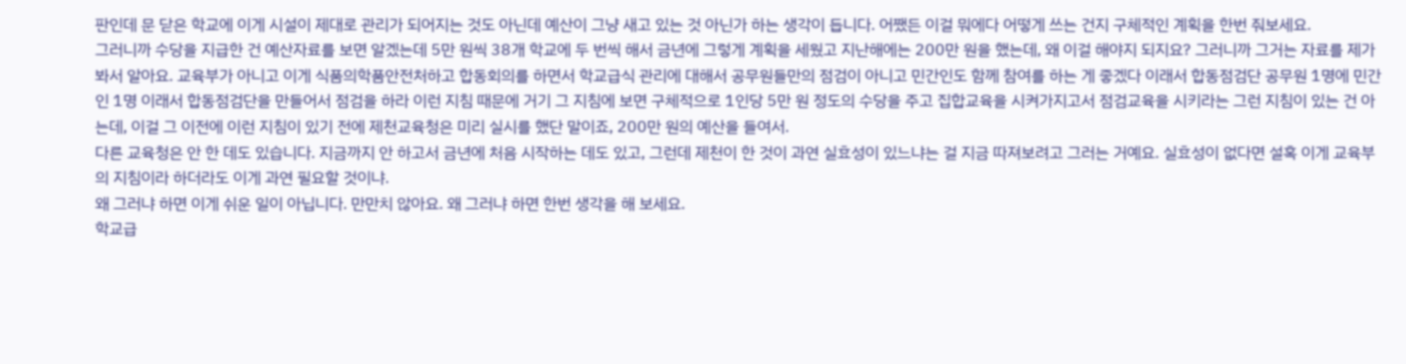판인데 문 닫은 학교에 이게 시설이 제대로 관리가 되어지는 것도 아닌데 예산이 그냥 새고 있는 것 아닌가 하는 생각이 듭니다. 어쨌든 이걸 뭐에다 어떻게 쓰는 건지 구체적인 계획을 한번 줘보세요.
그러니까 수당을 지급한 건 예산자료를 보면 알겠는데 5만 원씩 38개 학교에 두 번씩 해서 금년에 그렇게 계획을 세웠고 지난해에는 200만 원을 했는데, 왜 이걸 해야지 되지요? 그러니까 그거는 자료를 제가 봐서 알아요. 교육부가 아니고 이게 식품의학품안전처하고 합동회의를 하면서 학교급식 관리에 대해서 공무원들만의 점검이 아니고 민간인도 함께 참여를 하는 게 좋겠다 이래서 합동점검단 공무원 1명에 민간인 1명 이래서 합동점검단을 만들어서 점검을 하라 이런 지침 때문에 거기 그 지침에 보면 구체적으로 1인당 5만 원 정도의 수당을 주고 집합교육을 시켜가지고서 점검교육을 시키라는 그런 지침이 있는 건 아는데, 이걸 그 이전에 이런 지침이 있기 전에 제천교육청은 미리 실시를 했단 말이죠, 200만 원의 예산을 들여서.
다른 교육청은 안 한 데도 있습니다. 지금까지 안 하고서 금년에 처음 시작하는 데도 있고, 그런데 제천이 한 것이 과연 실효성이 있느냐는 걸 지금 따져보려고 그러는 거예요. 실효성이 없다면 설혹 이게 교육부의 지침이라 하더라도 이게 과연 필요할 것이냐.
왜 그러냐 하면 이게 쉬운 일이 아닙니다. 만만치 않아요. 왜 그러냐 하면 한번 생각을 해 보세요.
학교급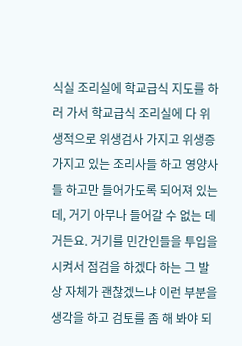식실 조리실에 학교급식 지도를 하러 가서 학교급식 조리실에 다 위생적으로 위생검사 가지고 위생증 가지고 있는 조리사들 하고 영양사들 하고만 들어가도록 되어져 있는데, 거기 아무나 들어갈 수 없는 데거든요. 거기를 민간인들을 투입을 시켜서 점검을 하겠다 하는 그 발상 자체가 괜찮겠느냐 이런 부분을 생각을 하고 검토를 좀 해 봐야 되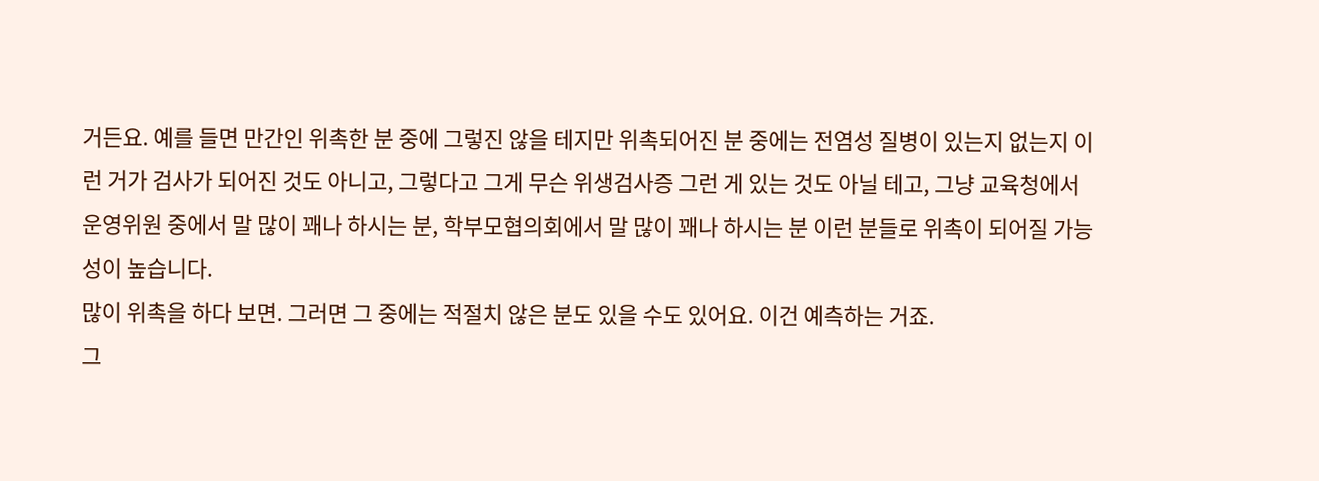거든요. 예를 들면 만간인 위촉한 분 중에 그렇진 않을 테지만 위촉되어진 분 중에는 전염성 질병이 있는지 없는지 이런 거가 검사가 되어진 것도 아니고, 그렇다고 그게 무슨 위생검사증 그런 게 있는 것도 아닐 테고, 그냥 교육청에서 운영위원 중에서 말 많이 꽤나 하시는 분, 학부모협의회에서 말 많이 꽤나 하시는 분 이런 분들로 위촉이 되어질 가능성이 높습니다.
많이 위촉을 하다 보면. 그러면 그 중에는 적절치 않은 분도 있을 수도 있어요. 이건 예측하는 거죠.
그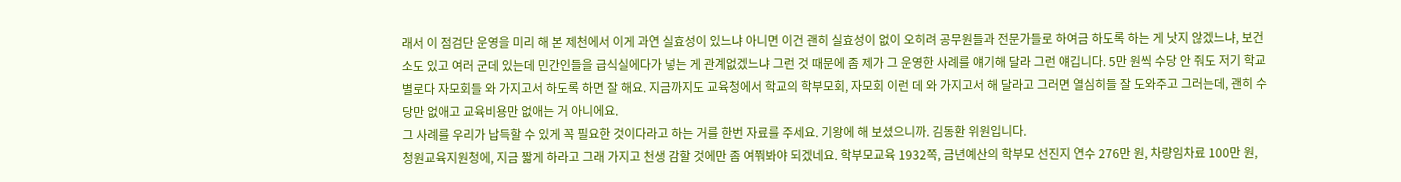래서 이 점검단 운영을 미리 해 본 제천에서 이게 과연 실효성이 있느냐 아니면 이건 괜히 실효성이 없이 오히려 공무원들과 전문가들로 하여금 하도록 하는 게 낫지 않겠느냐, 보건소도 있고 여러 군데 있는데 민간인들을 급식실에다가 넣는 게 관계없겠느냐 그런 것 때문에 좀 제가 그 운영한 사례를 얘기해 달라 그런 얘깁니다. 5만 원씩 수당 안 줘도 저기 학교별로다 자모회들 와 가지고서 하도록 하면 잘 해요. 지금까지도 교육청에서 학교의 학부모회, 자모회 이런 데 와 가지고서 해 달라고 그러면 열심히들 잘 도와주고 그러는데, 괜히 수당만 없애고 교육비용만 없애는 거 아니에요.
그 사례를 우리가 납득할 수 있게 꼭 필요한 것이다라고 하는 거를 한번 자료를 주세요. 기왕에 해 보셨으니까. 김동환 위원입니다.
청원교육지원청에, 지금 짧게 하라고 그래 가지고 천생 감할 것에만 좀 여쭤봐야 되겠네요. 학부모교육 1932쪽, 금년예산의 학부모 선진지 연수 276만 원, 차량임차료 100만 원,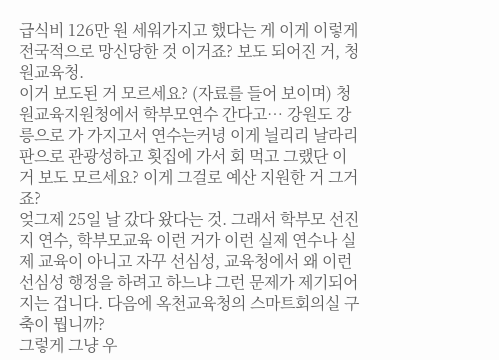급식비 126만 원 세워가지고 했다는 게 이게 이렇게 전국적으로 망신당한 것 이거죠? 보도 되어진 거, 청원교육청.
이거 보도된 거 모르세요? (자료를 들어 보이며) 청원교육지원청에서 학부모연수 간다고… 강원도 강릉으로 가 가지고서 연수는커녕 이게 늴리리 날라리판으로 관광성하고 횟집에 가서 회 먹고 그랬단 이거 보도 모르세요? 이게 그걸로 예산 지원한 거 그거죠?
엊그제 25일 날 갔다 왔다는 것. 그래서 학부모 선진지 연수, 학부모교육 이런 거가 이런 실제 연수나 실제 교육이 아니고 자꾸 선심성, 교육청에서 왜 이런 선심성 행정을 하려고 하느냐 그런 문제가 제기되어지는 겁니다. 다음에 옥천교육청의 스마트회의실 구축이 뭡니까?
그렇게 그냥 우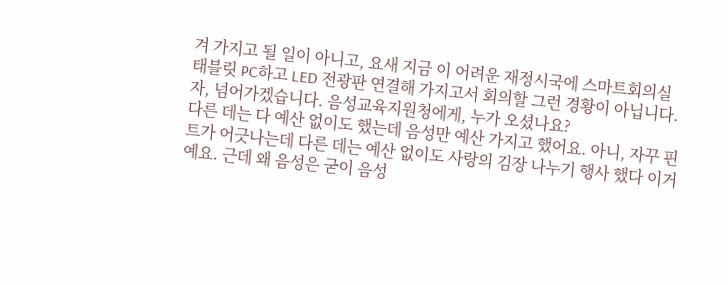겨 가지고 될 일이 아니고, 요새 지금 이 어려운 재정시국에 스마트회의실 태블릿 PC하고 LED 전광판 연결해 가지고서 회의할 그런 경황이 아닙니다. 자, 넘어가겠습니다. 음성교육지원청에게, 누가 오셨나요?
다른 데는 다 예산 없이도 했는데 음성만 예산 가지고 했어요. 아니, 자꾸 핀트가 어긋나는데 다른 데는 예산 없이도 사랑의 김장 나누기 행사 했다 이거예요. 근데 왜 음성은 굳이 음성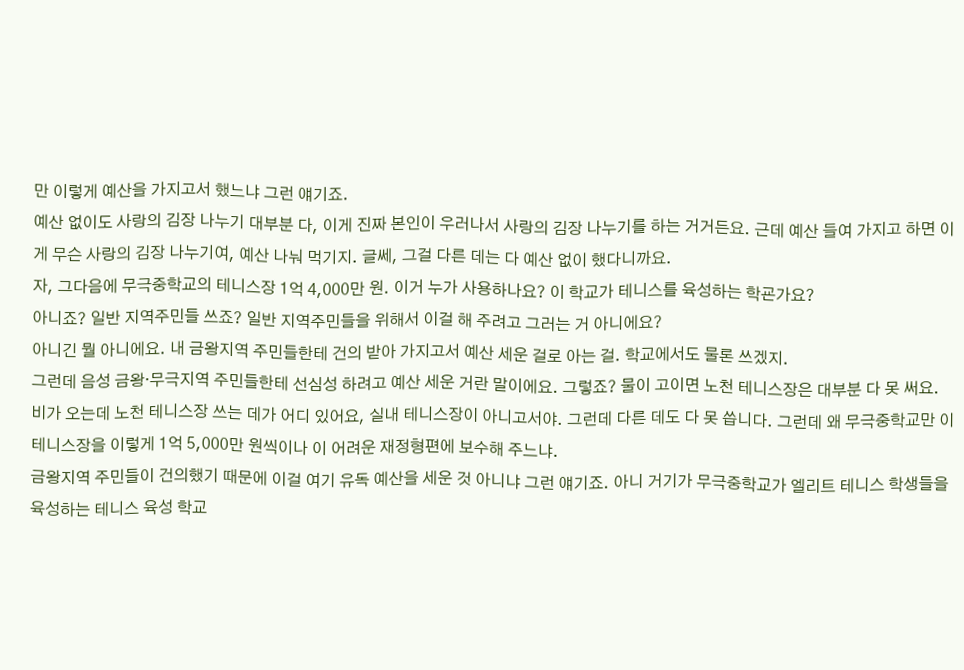만 이렇게 예산을 가지고서 했느냐 그런 얘기죠.
예산 없이도 사랑의 김장 나누기 대부분 다, 이게 진짜 본인이 우러나서 사랑의 김장 나누기를 하는 거거든요. 근데 예산 들여 가지고 하면 이게 무슨 사랑의 김장 나누기여, 예산 나눠 먹기지. 글쎄, 그걸 다른 데는 다 예산 없이 했다니까요.
자, 그다음에 무극중학교의 테니스장 1억 4,000만 원. 이거 누가 사용하나요? 이 학교가 테니스를 육성하는 학굔가요?
아니죠? 일반 지역주민들 쓰죠? 일반 지역주민들을 위해서 이걸 해 주려고 그러는 거 아니에요?
아니긴 뭘 아니에요. 내 금왕지역 주민들한테 건의 받아 가지고서 예산 세운 걸로 아는 걸. 학교에서도 물론 쓰겠지.
그런데 음성 금왕·무극지역 주민들한테 선심성 하려고 예산 세운 거란 말이에요. 그렇죠? 물이 고이면 노천 테니스장은 대부분 다 못 써요.
비가 오는데 노천 테니스장 쓰는 데가 어디 있어요, 실내 테니스장이 아니고서야. 그런데 다른 데도 다 못 씁니다. 그런데 왜 무극중학교만 이 테니스장을 이렇게 1억 5,000만 원씩이나 이 어려운 재정형편에 보수해 주느냐.
금왕지역 주민들이 건의했기 때문에 이걸 여기 유독 예산을 세운 것 아니냐 그런 얘기죠. 아니 거기가 무극중학교가 엘리트 테니스 학생들을 육성하는 테니스 육성 학교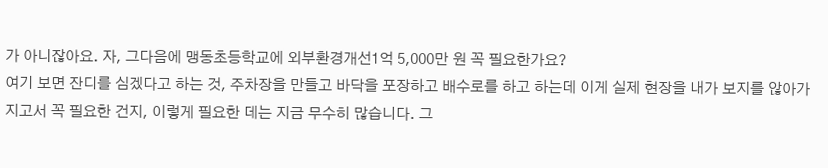가 아니잖아요. 자, 그다음에 맹동초등학교에 외부환경개선1억 5,000만 원 꼭 필요한가요?
여기 보면 잔디를 심겠다고 하는 것, 주차장을 만들고 바닥을 포장하고 배수로를 하고 하는데 이게 실제 현장을 내가 보지를 않아가지고서 꼭 필요한 건지, 이렇게 필요한 데는 지금 무수히 많습니다. 그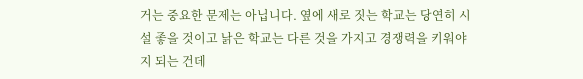거는 중요한 문제는 아닙니다. 옆에 새로 짓는 학교는 당연히 시설 좋을 것이고 낡은 학교는 다른 것을 가지고 경쟁력을 키워야지 되는 건데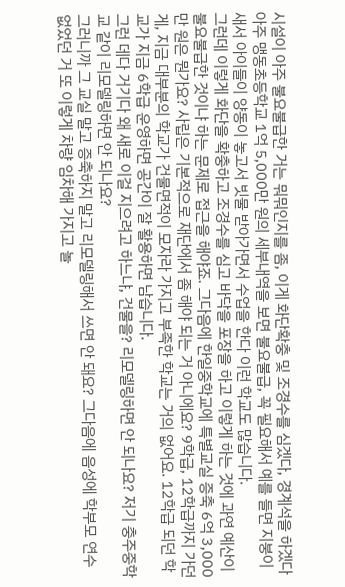시설이 아주 불요불급한 거는 뭐뭐인지를 좀, 이게 화단확충 및 조경수를 심겠다, 경계석을 하겠다 아주 맹동초등학교 1억 5,000만 원의 세부내역을 보면 불요불급, 꼭 필요해서 예를 들면 지붕이 새서 아이들이 양동이 놓고서 빗물 받아가면서 수업을 한다 이런 학교도 많습니다.
그런데 이렇게 화단을 확충하고 조경수를 심고 바닥을 포장을 하고 이렇게 하는 것에 과연 예산이 불요불급한 것이냐 하는 문제로 접근을 해야죠. 그다음에 한일중학교에 특별교실 증축 6억 3,000만 원은 뭔가요? 사립은 기본적으로 재단에서 좀 해야 되는 거 아니에요? 9학급, 12학급까지 가던 게, 지금 대부분의 학교가 건물면적이 모자라 가지고 부족한 학교는 거의 없어요. 12학급 되던 학교가 지금 6학급 운영하면 공간이 잘 활용하면 남습니다.
그런 데다 거기다 왜 새로 이걸 지으려고 하느냐, 건물을? 리모델링하면 안 되나요? 저기 충주중학교 같이 리모델링하면 안 되나요?
그러니까 그 교실 말고 증축하지 말고 리모델링해서 쓰면 안 돼요? 그다음에 음성에 학부모 연수 없었던 거 또 이렇게 차량 임차해 가지고 놀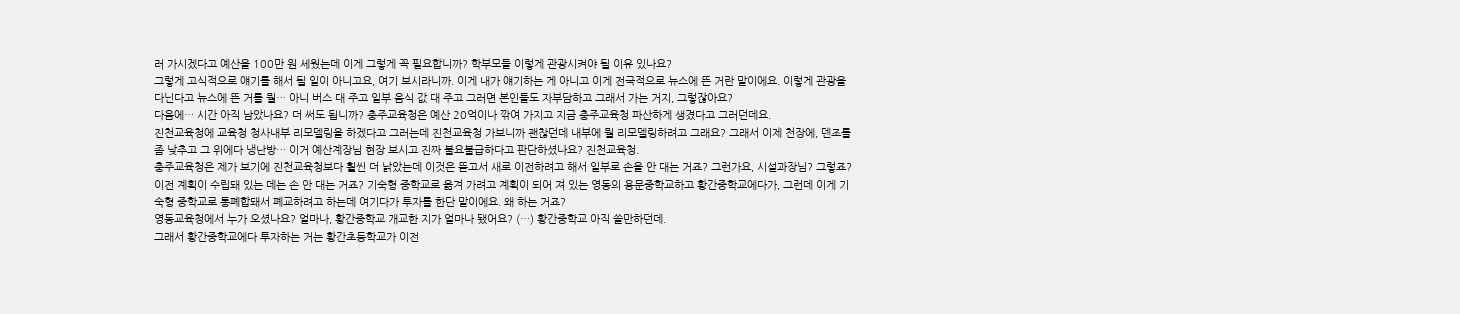러 가시겠다고 예산을 100만 원 세웠는데 이게 그렇게 꼭 필요합니까? 학부모들 이렇게 관광시켜야 될 이유 있나요?
그렇게 고식적으로 얘기를 해서 될 일이 아니고요, 여기 보시라니까. 이게 내가 얘기하는 게 아니고 이게 전국적으로 뉴스에 뜬 거란 말이에요. 이렇게 관광을 다닌다고 뉴스에 뜬 거를 뭘… 아니 버스 대 주고 일부 음식 값 대 주고 그러면 본인들도 자부담하고 그래서 가는 거지, 그렇잖아요?
다음에… 시간 아직 남았나요? 더 써도 됩니까? 충주교육청은 예산 20억이나 깎여 가지고 지금 충주교육청 파산하게 생겼다고 그러던데요.
진천교육청에 교육청 청사내부 리모델링을 하겠다고 그러는데 진천교육청 가보니까 괜찮던데 내부에 뭘 리모델링하려고 그래요? 그래서 이제 천장에, 덴조를 좀 낮추고 그 위에다 냉난방… 이거 예산계장님 현장 보시고 진짜 불요불급하다고 판단하셨나요? 진천교육청.
충주교육청은 제가 보기에 진천교육청보다 훨씬 더 낡았는데 이것은 뜯고서 새로 이전하려고 해서 일부로 손을 안 대는 거죠? 그런가요, 시설과장님? 그렇죠?
이전 계획이 수립돼 있는 데는 손 안 대는 거죠? 기숙형 중학교로 옮겨 가려고 계획이 되어 져 있는 영동의 용문중학교하고 황간중학교에다가, 그런데 이게 기숙형 중학교로 통폐합돼서 폐교하려고 하는데 여기다가 투자를 한단 말이에요. 왜 하는 거죠?
영동교육청에서 누가 오셨나요? 얼마나, 황간중학교 개교한 지가 얼마나 됐어요? (…) 황간중학교 아직 쓸만하던데.
그래서 황간중학교에다 투자하는 거는 황간초등학교가 이전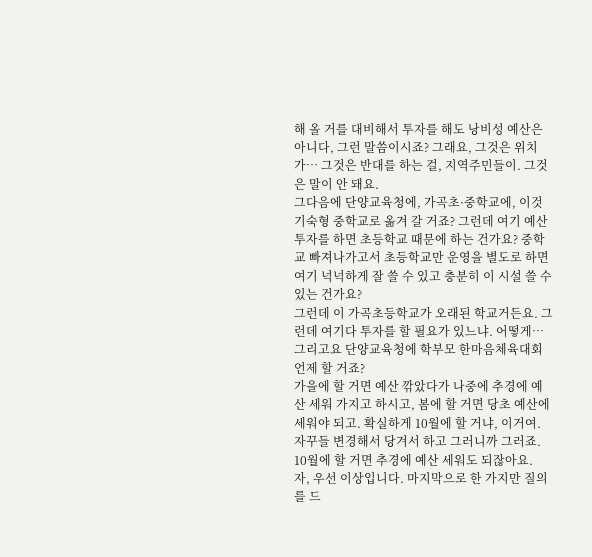해 올 거를 대비해서 투자를 해도 낭비성 예산은 아니다, 그런 말씀이시죠? 그래요, 그것은 위치가… 그것은 반대를 하는 걸, 지역주민들이. 그것은 말이 안 돼요.
그다음에 단양교육청에, 가곡초·중학교에, 이것 기숙형 중학교로 옮겨 갈 거죠? 그런데 여기 예산투자를 하면 초등학교 때문에 하는 건가요? 중학교 빠져나가고서 초등학교만 운영을 별도로 하면 여기 넉넉하게 잘 쓸 수 있고 충분히 이 시설 쓸 수 있는 건가요?
그런데 이 가곡초등학교가 오래된 학교거든요. 그런데 여기다 투자를 할 필요가 있느냐. 어떻게… 그리고요 단양교육청에 학부모 한마음체육대회 언제 할 거죠?
가을에 할 거면 예산 깎았다가 나중에 추경에 예산 세워 가지고 하시고, 봄에 할 거면 당초 예산에 세워야 되고. 확실하게 10월에 할 거냐, 이거여. 자꾸들 변경해서 당겨서 하고 그러니까 그러죠. 10월에 할 거면 추경에 예산 세워도 되잖아요.
자, 우선 이상입니다. 마지막으로 한 가지만 질의를 드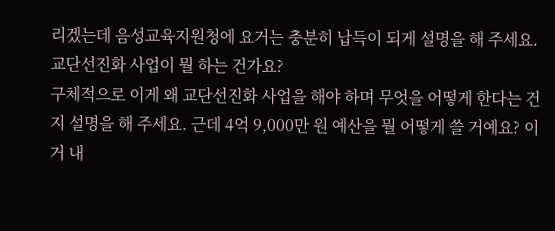리겠는데 음성교육지원청에 요거는 충분히 납득이 되게 설명을 해 주세요. 교단선진화 사업이 뭘 하는 건가요?
구체적으로 이게 왜 교단선진화 사업을 해야 하며 무엇을 어떻게 한다는 건지 설명을 해 주세요. 근데 4억 9,000만 원 예산을 뭘 어떻게 쓸 거예요? 이거 내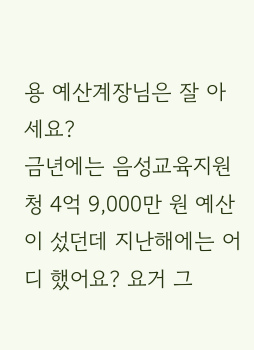용 예산계장님은 잘 아세요?
금년에는 음성교육지원청 4억 9,000만 원 예산이 섰던데 지난해에는 어디 했어요? 요거 그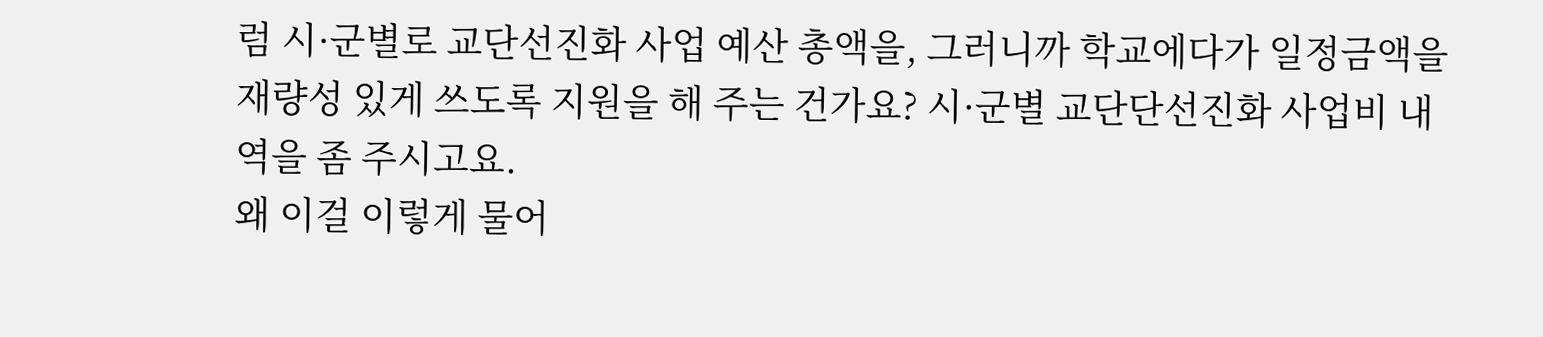럼 시·군별로 교단선진화 사업 예산 총액을, 그러니까 학교에다가 일정금액을 재량성 있게 쓰도록 지원을 해 주는 건가요? 시·군별 교단단선진화 사업비 내역을 좀 주시고요.
왜 이걸 이렇게 물어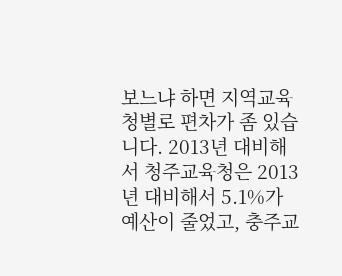보느냐 하면 지역교육청별로 편차가 좀 있습니다. 2013년 대비해서 청주교육청은 2013년 대비해서 5.1%가 예산이 줄었고, 충주교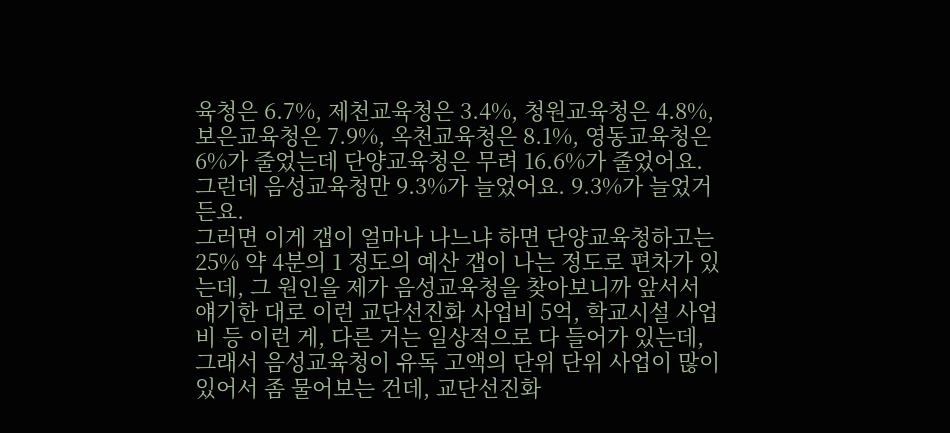육청은 6.7%, 제천교육청은 3.4%, 청원교육청은 4.8%, 보은교육청은 7.9%, 옥천교육청은 8.1%, 영동교육청은 6%가 줄었는데 단양교육청은 무려 16.6%가 줄었어요. 그런데 음성교육청만 9.3%가 늘었어요. 9.3%가 늘었거든요.
그러면 이게 갭이 얼마나 나느냐 하면 단양교육청하고는 25% 약 4분의 1 정도의 예산 갭이 나는 정도로 편차가 있는데, 그 원인을 제가 음성교육청을 찾아보니까 앞서서 얘기한 대로 이런 교단선진화 사업비 5억, 학교시설 사업비 등 이런 게, 다른 거는 일상적으로 다 들어가 있는데, 그래서 음성교육청이 유독 고액의 단위 단위 사업이 많이 있어서 좀 물어보는 건데, 교단선진화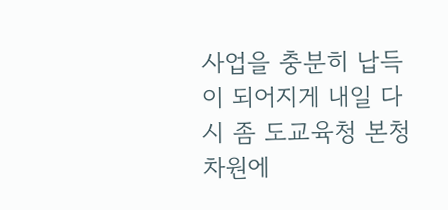사업을 충분히 납득이 되어지게 내일 다시 좀 도교육청 본청 차원에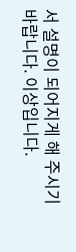서 설명이 되어지게 해 주시기 바랍니다. 이상입니다.